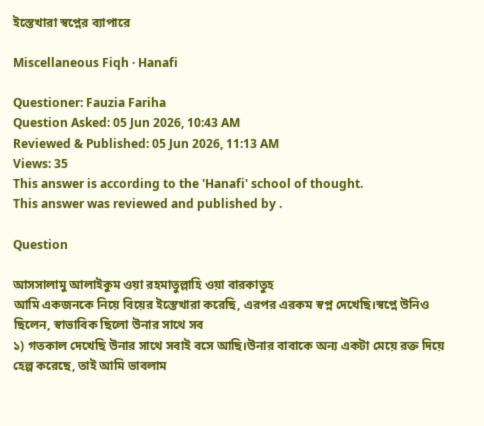ইস্তেখারা স্বপ্নের ব্যাপারে

Miscellaneous Fiqh · Hanafi

Questioner: Fauzia Fariha
Question Asked: 05 Jun 2026, 10:43 AM
Reviewed & Published: 05 Jun 2026, 11:13 AM
Views: 35
This answer is according to the 'Hanafi' school of thought.
This answer was reviewed and published by .

Question

আসসালামু আলাইকুম ওয়া রহমাতুল্লাহি ওয়া বারকাতুহ
আমি একজনকে নিয়ে বিয়ের ইস্তেখারা করেছি, এরপর এরকম স্বপ্ন দেখেছি।স্বপ্নে উনিও ছিলেন, স্বাভাবিক ছিলো উনার সাথে সব
১) গতকাল দেখেছি উনার সাথে সবাই বসে আছি।উনার বাবাকে অন্য একটা মেয়ে রক্ত দিয়ে হেল্প করেছে, তাই আমি ভাবলাম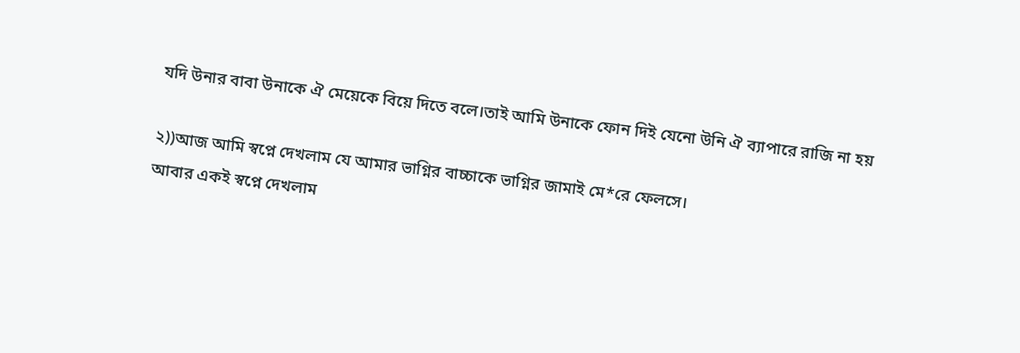যদি উনার বাবা উনাকে ঐ মেয়েকে বিয়ে দিতে বলে।তাই আমি উনাকে ফোন দিই যেনো উনি ঐ ব্যাপারে রাজি না হয়

২))আজ আমি স্বপ্নে দেখলাম যে আমার ভাগ্নির বাচ্চাকে ভাগ্নির জামাই মে*রে ফেলসে।
আবার একই স্বপ্নে দেখলাম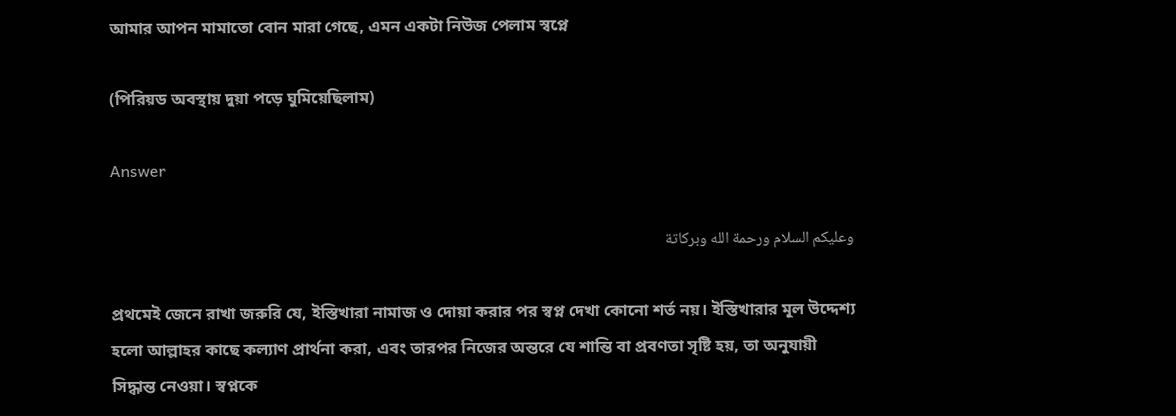আমার আপন মামাতো বোন মারা গেছে, এমন একটা নিউজ পেলাম স্বপ্নে

(পিরিয়ড অবস্থায় দুয়া পড়ে ঘুমিয়েছিলাম)

Answer

وعليكم السلام ورحمة الله وبركاتة

প্রথমেই জেনে রাখা জরুরি যে, ইস্তিখারা নামাজ ও দোয়া করার পর স্বপ্ন দেখা কোনো শর্ত নয়। ইস্তিখারার মূল উদ্দেশ্য হলো আল্লাহর কাছে কল্যাণ প্রার্থনা করা, এবং তারপর নিজের অন্তরে যে শান্তি বা প্রবণতা সৃষ্টি হয়, তা অনুযায়ী সিদ্ধান্ত নেওয়া। স্বপ্নকে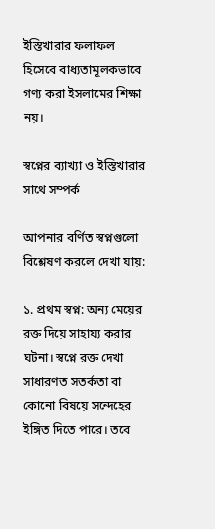ইস্তিখারার ফলাফল হিসেবে বাধ্যতামূলকভাবে গণ্য করা ইসলামের শিক্ষা নয়।

স্বপ্নের ব্যাখ্যা ও ইস্তিখারার সাথে সম্পর্ক

আপনার বর্ণিত স্বপ্নগুলো বিশ্লেষণ করলে দেখা যায়:

১. প্রথম স্বপ্ন: অন্য মেয়ের রক্ত দিয়ে সাহায্য করার ঘটনা। স্বপ্নে রক্ত দেখা সাধারণত সতর্কতা বা কোনো বিষয়ে সন্দেহের ইঙ্গিত দিতে পারে। তবে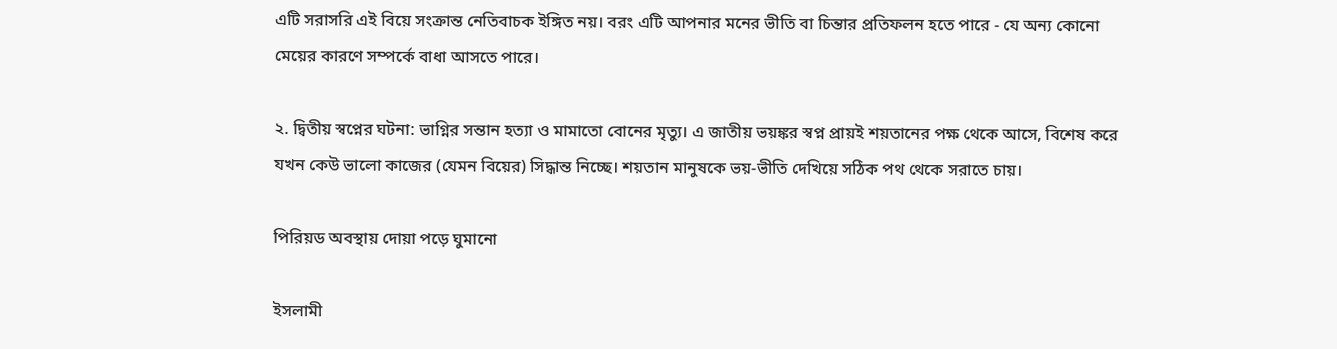এটি সরাসরি এই বিয়ে সংক্রান্ত নেতিবাচক ইঙ্গিত নয়। বরং এটি আপনার মনের ভীতি বা চিন্তার প্রতিফলন হতে পারে - যে অন্য কোনো মেয়ের কারণে সম্পর্কে বাধা আসতে পারে।

২. দ্বিতীয় স্বপ্নের ঘটনা: ভাগ্নির সন্তান হত্যা ও মামাতো বোনের মৃত্যু। এ জাতীয় ভয়ঙ্কর স্বপ্ন প্রায়ই শয়তানের পক্ষ থেকে আসে, বিশেষ করে যখন কেউ ভালো কাজের (যেমন বিয়ের) সিদ্ধান্ত নিচ্ছে। শয়তান মানুষকে ভয়-ভীতি দেখিয়ে সঠিক পথ থেকে সরাতে চায়।

পিরিয়ড অবস্থায় দোয়া পড়ে ঘুমানো

ইসলামী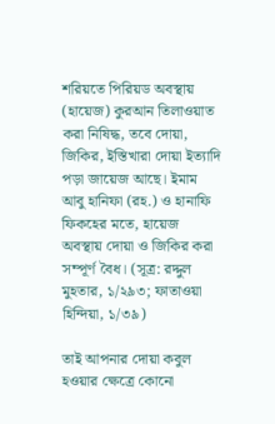শরিয়তে পিরিয়ড অবস্থায় (হায়েজ) কুরআন তিলাওয়াত করা নিষিদ্ধ, তবে দোয়া, জিকির, ইস্তিখারা দোয়া ইত্যাদি পড়া জায়েজ আছে। ইমাম আবু হানিফা (রহ.) ও হানাফি ফিকহের মতে, হায়েজ অবস্থায় দোয়া ও জিকির করা সম্পূর্ণ বৈধ। (সূত্র: রদ্দুল মুহতার, ১/২৯৩; ফাতাওয়া হিন্দিয়া, ১/৩৯)

তাই আপনার দোয়া কবুল হওয়ার ক্ষেত্রে কোনো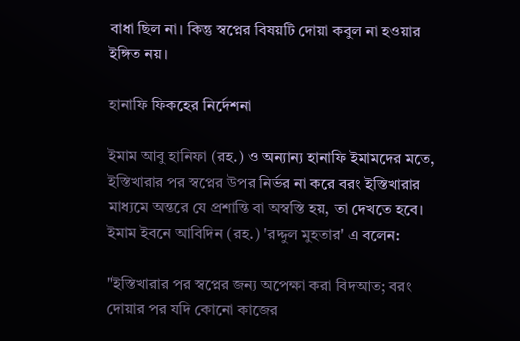বাধা ছিল না। কিন্তু স্বপ্নের বিষয়টি দোয়া কবুল না হওয়ার ইঙ্গিত নয়।

হানাফি ফিকহের নির্দেশনা

ইমাম আবু হানিফা (রহ.) ও অন্যান্য হানাফি ইমামদের মতে, ইস্তিখারার পর স্বপ্নের উপর নির্ভর না করে বরং ইস্তিখারার মাধ্যমে অন্তরে যে প্রশান্তি বা অস্বস্তি হয়, তা দেখতে হবে। ইমাম ইবনে আবিদিন (রহ.) 'রদ্দুল মুহতার' এ বলেন:

"ইস্তিখারার পর স্বপ্নের জন্য অপেক্ষা করা বিদআত; বরং দোয়ার পর যদি কোনো কাজের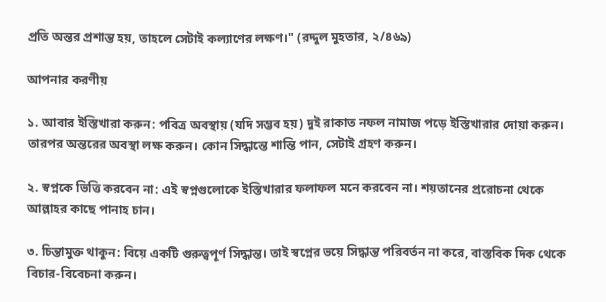প্রতি অন্তর প্রশান্ত হয়, তাহলে সেটাই কল্যাণের লক্ষণ।" (রদ্দুল মুহতার, ২/৪৬৯)

আপনার করণীয়

১. আবার ইস্তিখারা করুন: পবিত্র অবস্থায় (যদি সম্ভব হয়) দুই রাকাত নফল নামাজ পড়ে ইস্তিখারার দোয়া করুন। তারপর অন্তরের অবস্থা লক্ষ করুন। কোন সিদ্ধান্তে শান্তি পান, সেটাই গ্রহণ করুন।

২. স্বপ্নকে ভিত্তি করবেন না: এই স্বপ্নগুলোকে ইস্তিখারার ফলাফল মনে করবেন না। শয়তানের প্ররোচনা থেকে আল্লাহর কাছে পানাহ চান।

৩. চিন্তামুক্ত থাকুন: বিয়ে একটি গুরুত্বপূর্ণ সিদ্ধান্ত। তাই স্বপ্নের ভয়ে সিদ্ধান্ত পরিবর্তন না করে, বাস্তবিক দিক থেকে বিচার-বিবেচনা করুন।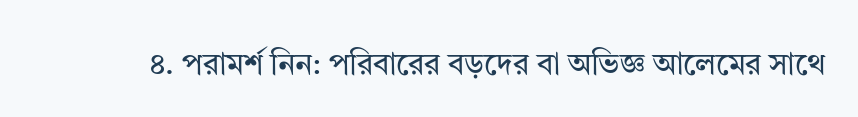৪. পরামর্শ নিন: পরিবারের বড়দের বা অভিজ্ঞ আলেমের সাথে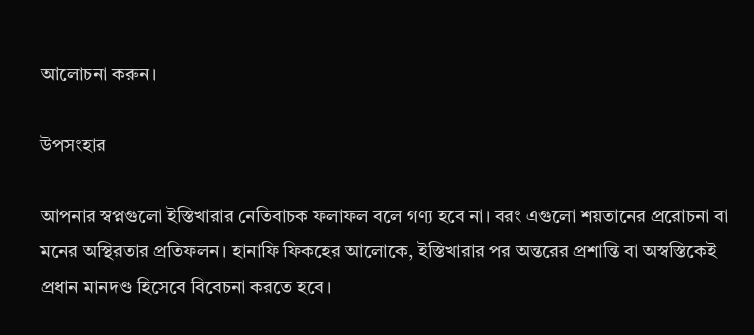আলোচনা করুন।

উপসংহার

আপনার স্বপ্নগুলো ইস্তিখারার নেতিবাচক ফলাফল বলে গণ্য হবে না। বরং এগুলো শয়তানের প্ররোচনা বা মনের অস্থিরতার প্রতিফলন। হানাফি ফিকহের আলোকে, ইস্তিখারার পর অন্তরের প্রশান্তি বা অস্বস্তিকেই প্রধান মানদণ্ড হিসেবে বিবেচনা করতে হবে।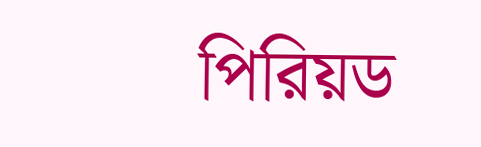পিরিয়ড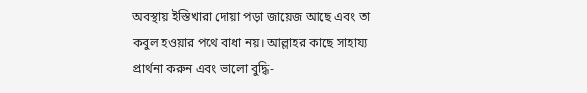অবস্থায় ইস্তিখারা দোয়া পড়া জায়েজ আছে এবং তা কবুল হওয়ার পথে বাধা নয়। আল্লাহর কাছে সাহায্য প্রার্থনা করুন এবং ভালো বুদ্ধি-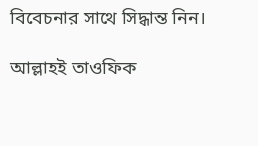বিবেচনার সাথে সিদ্ধান্ত নিন।

আল্লাহই তাওফিক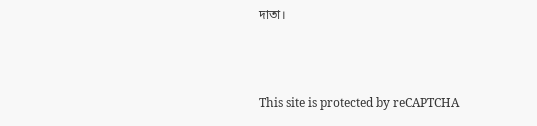দাতা।



This site is protected by reCAPTCHA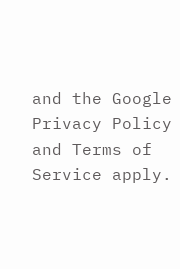and the Google Privacy Policy and Terms of Service apply.